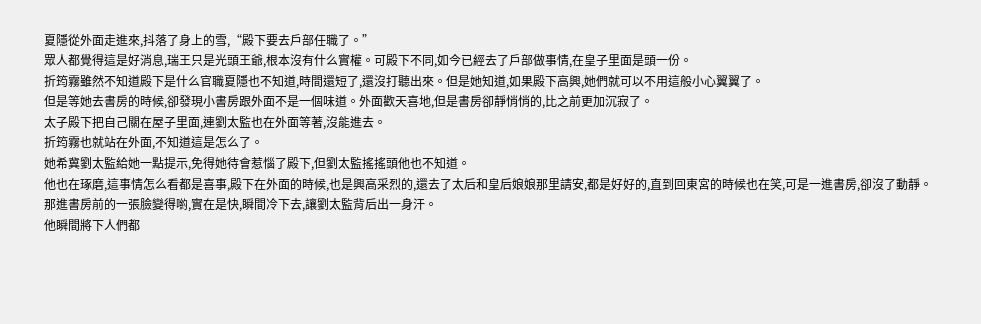夏隱從外面走進來,抖落了身上的雪,“殿下要去戶部任職了。”
眾人都覺得這是好消息,瑞王只是光頭王爺,根本沒有什么實權。可殿下不同,如今已經去了戶部做事情,在皇子里面是頭一份。
折筠霧雖然不知道殿下是什么官職夏隱也不知道,時間還短了,還沒打聽出來。但是她知道,如果殿下高興,她們就可以不用這般小心翼翼了。
但是等她去書房的時候,卻發現小書房跟外面不是一個味道。外面歡天喜地,但是書房卻靜悄悄的,比之前更加沉寂了。
太子殿下把自己關在屋子里面,連劉太監也在外面等著,沒能進去。
折筠霧也就站在外面,不知道這是怎么了。
她希冀劉太監給她一點提示,免得她待會惹惱了殿下,但劉太監搖搖頭他也不知道。
他也在琢磨,這事情怎么看都是喜事,殿下在外面的時候,也是興高采烈的,還去了太后和皇后娘娘那里請安,都是好好的,直到回東宮的時候也在笑,可是一進書房,卻沒了動靜。
那進書房前的一張臉變得喲,實在是快,瞬間冷下去,讓劉太監背后出一身汗。
他瞬間將下人們都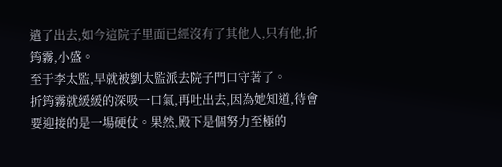遣了出去,如今這院子里面已經沒有了其他人,只有他,折筠霧,小盛。
至于李太監,早就被劉太監派去院子門口守著了。
折筠霧就緩緩的深吸一口氣,再吐出去,因為她知道,待會要迎接的是一場硬仗。果然,殿下是個努力至極的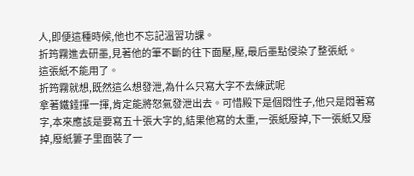人,即便這種時候,他也不忘記溫習功課。
折筠霧進去研墨,見著他的筆不斷的往下面壓,壓,最后墨點侵染了整張紙。
這張紙不能用了。
折筠霧就想,既然這么想發泄,為什么只寫大字不去練武呢
拿著鐵錘揮一揮,肯定能將怒氣發泄出去。可惜殿下是個悶性子,他只是悶著寫字,本來應該是要寫五十張大字的,結果他寫的太重,一張紙廢掉,下一張紙又廢掉,廢紙簍子里面裝了一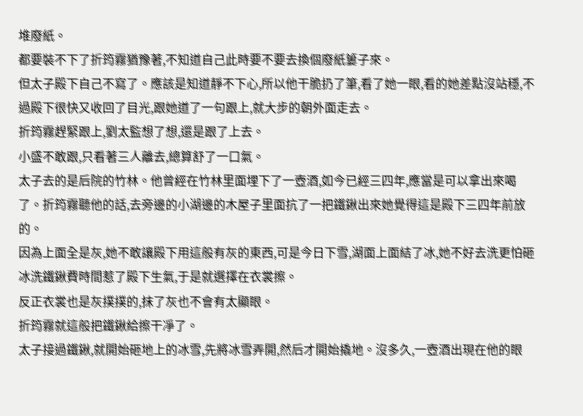堆廢紙。
都要裝不下了折筠霧猶豫著,不知道自己此時要不要去換個廢紙簍子來。
但太子殿下自己不寫了。應該是知道靜不下心,所以他干脆扔了筆,看了她一眼,看的她差點沒站穩,不過殿下很快又收回了目光,跟她道了一句跟上,就大步的朝外面走去。
折筠霧趕緊跟上,劉太監想了想,還是跟了上去。
小盛不敢跟,只看著三人離去,總算舒了一口氣。
太子去的是后院的竹林。他曾經在竹林里面埋下了一壺酒,如今已經三四年,應當是可以拿出來喝了。折筠霧聽他的話,去旁邊的小湖邊的木屋子里面抗了一把鐵鍬出來她覺得這是殿下三四年前放的。
因為上面全是灰,她不敢讓殿下用這般有灰的東西,可是今日下雪,湖面上面結了冰,她不好去洗更怕砸冰洗鐵鍬費時間惹了殿下生氣,于是就選擇在衣裳擦。
反正衣裳也是灰撲撲的,抹了灰也不會有太顯眼。
折筠霧就這般把鐵鍬給擦干凈了。
太子接過鐵鍬,就開始砸地上的冰雪,先將冰雪弄開,然后才開始撬地。沒多久,一壺酒出現在他的眼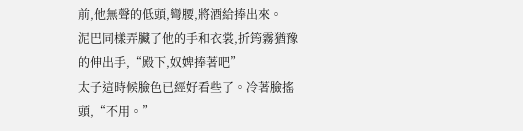前,他無聲的低頭,彎腰,將酒給捧出來。
泥巴同樣弄臟了他的手和衣裳,折筠霧猶豫的伸出手,“殿下,奴婢捧著吧”
太子這時候臉色已經好看些了。冷著臉搖頭,“不用。”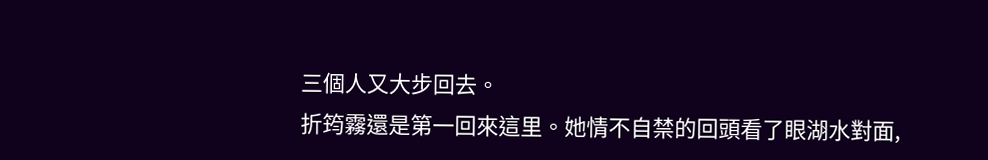三個人又大步回去。
折筠霧還是第一回來這里。她情不自禁的回頭看了眼湖水對面,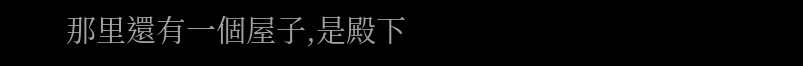那里還有一個屋子,是殿下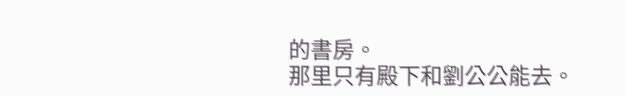的書房。
那里只有殿下和劉公公能去。